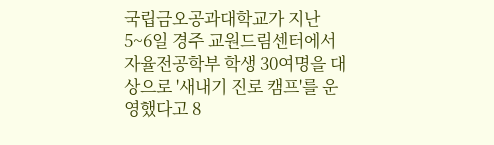국립금오공과대학교가 지난 5~6일 경주 교원드림센터에서 자율전공학부 학생 30여명을 대상으로 '새내기 진로 캠프'를 운영했다고 8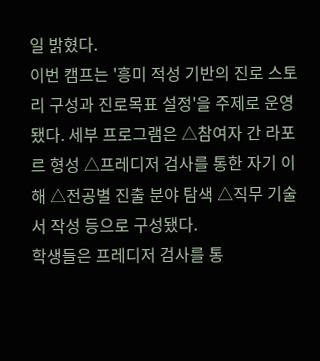일 밝혔다.
이번 캠프는 '흥미 적성 기반의 진로 스토리 구성과 진로목표 설정'을 주제로 운영됐다. 세부 프로그램은 △참여자 간 라포르 형성 △프레디저 검사를 통한 자기 이해 △전공별 진출 분야 탐색 △직무 기술서 작성 등으로 구성됐다.
학생들은 프레디저 검사를 통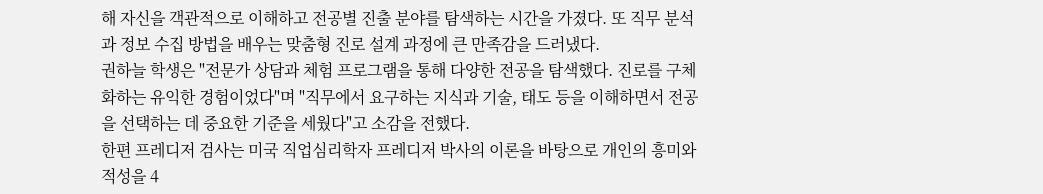해 자신을 객관적으로 이해하고 전공별 진출 분야를 탐색하는 시간을 가졌다. 또 직무 분석과 정보 수집 방법을 배우는 맞춤형 진로 설계 과정에 큰 만족감을 드러냈다.
권하늘 학생은 "전문가 상담과 체험 프로그램을 통해 다양한 전공을 탐색했다. 진로를 구체화하는 유익한 경험이었다"며 "직무에서 요구하는 지식과 기술, 태도 등을 이해하면서 전공을 선택하는 데 중요한 기준을 세웠다"고 소감을 전했다.
한편 프레디저 검사는 미국 직업심리학자 프레디저 박사의 이론을 바탕으로 개인의 흥미와 적성을 4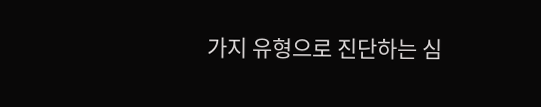가지 유형으로 진단하는 심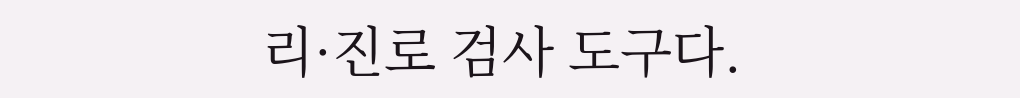리·진로 검사 도구다.